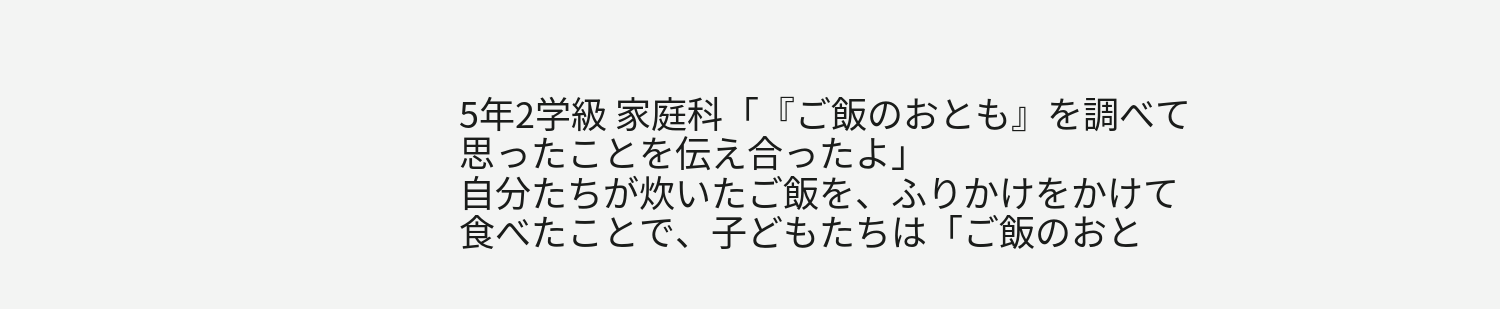5年2学級 家庭科「『ご飯のおとも』を調べて思ったことを伝え合ったよ」
自分たちが炊いたご飯を、ふりかけをかけて食べたことで、子どもたちは「ご飯のおと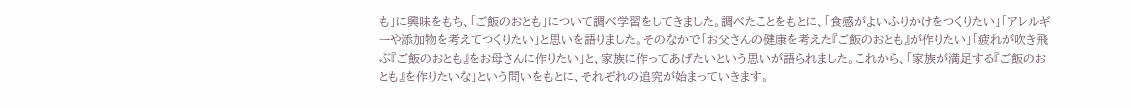も」に興味をもち、「ご飯のおとも」について調べ学習をしてきました。調べたことをもとに、「食感がよいふりかけをつくりたい」「アレルギーや添加物を考えてつくりたい」と思いを語りました。そのなかで「お父さんの健康を考えた『ご飯のおとも』が作りたい」「疲れが吹き飛ぶ『ご飯のおとも』をお母さんに作りたい」と、家族に作ってあげたいという思いが語られました。これから、「家族が満足する『ご飯のおとも』を作りたいな」という問いをもとに、それぞれの追究が始まっていきます。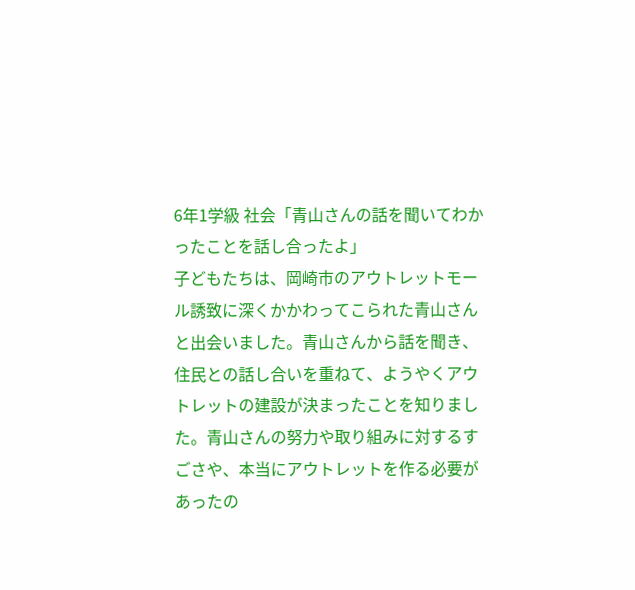6年1学級 社会「青山さんの話を聞いてわかったことを話し合ったよ」
子どもたちは、岡崎市のアウトレットモール誘致に深くかかわってこられた青山さんと出会いました。青山さんから話を聞き、住民との話し合いを重ねて、ようやくアウトレットの建設が決まったことを知りました。青山さんの努力や取り組みに対するすごさや、本当にアウトレットを作る必要があったの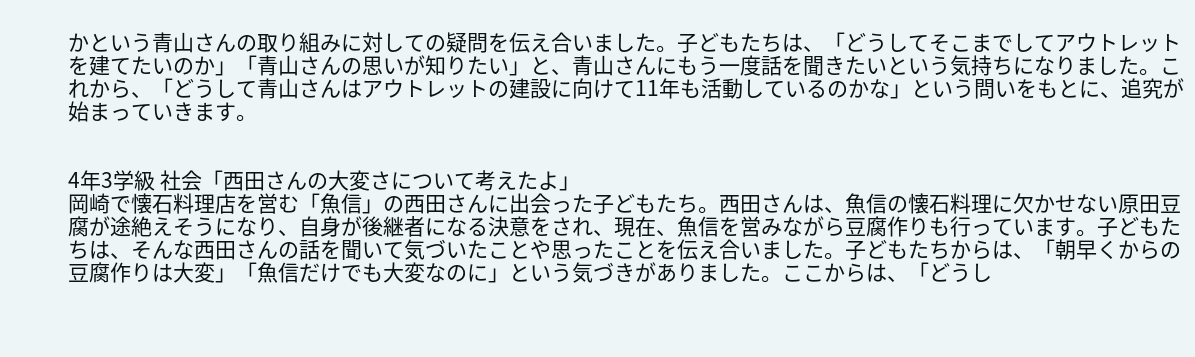かという青山さんの取り組みに対しての疑問を伝え合いました。子どもたちは、「どうしてそこまでしてアウトレットを建てたいのか」「青山さんの思いが知りたい」と、青山さんにもう一度話を聞きたいという気持ちになりました。これから、「どうして青山さんはアウトレットの建設に向けて11年も活動しているのかな」という問いをもとに、追究が始まっていきます。


4年3学級 社会「西田さんの大変さについて考えたよ」
岡崎で懐石料理店を営む「魚信」の西田さんに出会った子どもたち。西田さんは、魚信の懐石料理に欠かせない原田豆腐が途絶えそうになり、自身が後継者になる決意をされ、現在、魚信を営みながら豆腐作りも行っています。子どもたちは、そんな西田さんの話を聞いて気づいたことや思ったことを伝え合いました。子どもたちからは、「朝早くからの豆腐作りは大変」「魚信だけでも大変なのに」という気づきがありました。ここからは、「どうし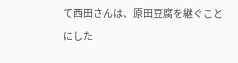て西田さんは、原田豆腐を継ぐことにした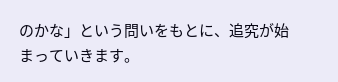のかな」という問いをもとに、追究が始まっていきます。